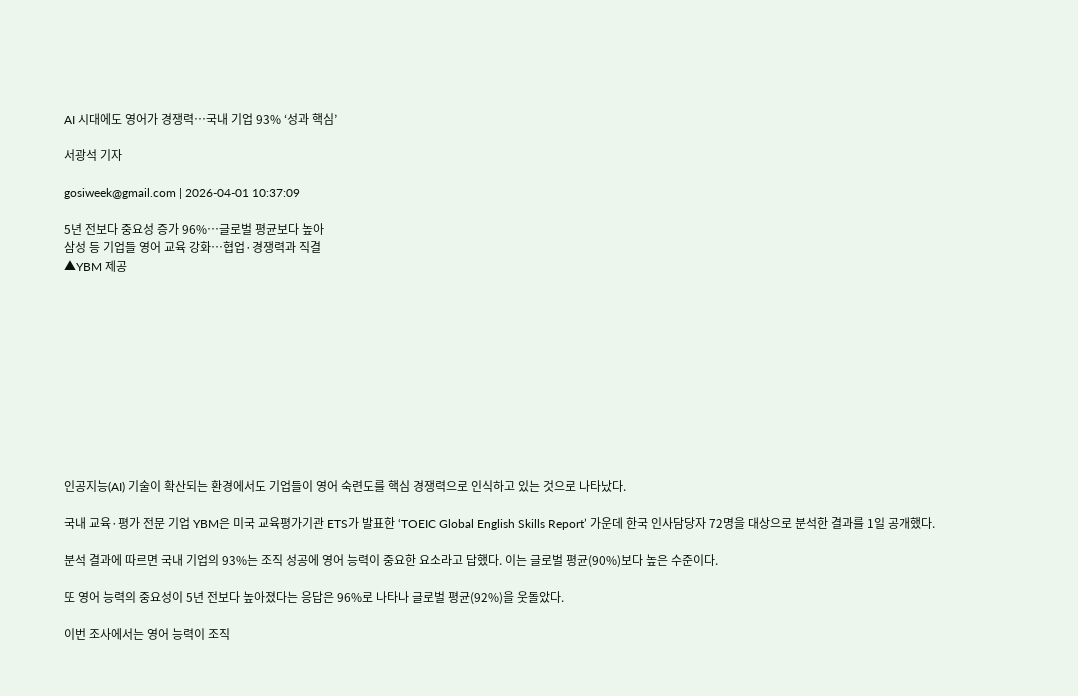AI 시대에도 영어가 경쟁력…국내 기업 93% ‘성과 핵심’

서광석 기자

gosiweek@gmail.com | 2026-04-01 10:37:09

5년 전보다 중요성 증가 96%…글로벌 평균보다 높아
삼성 등 기업들 영어 교육 강화…협업·경쟁력과 직결
▲YBM 제공











인공지능(AI) 기술이 확산되는 환경에서도 기업들이 영어 숙련도를 핵심 경쟁력으로 인식하고 있는 것으로 나타났다.

국내 교육·평가 전문 기업 YBM은 미국 교육평가기관 ETS가 발표한 ‘TOEIC Global English Skills Report’ 가운데 한국 인사담당자 72명을 대상으로 분석한 결과를 1일 공개했다.

분석 결과에 따르면 국내 기업의 93%는 조직 성공에 영어 능력이 중요한 요소라고 답했다. 이는 글로벌 평균(90%)보다 높은 수준이다.

또 영어 능력의 중요성이 5년 전보다 높아졌다는 응답은 96%로 나타나 글로벌 평균(92%)을 웃돌았다.

이번 조사에서는 영어 능력이 조직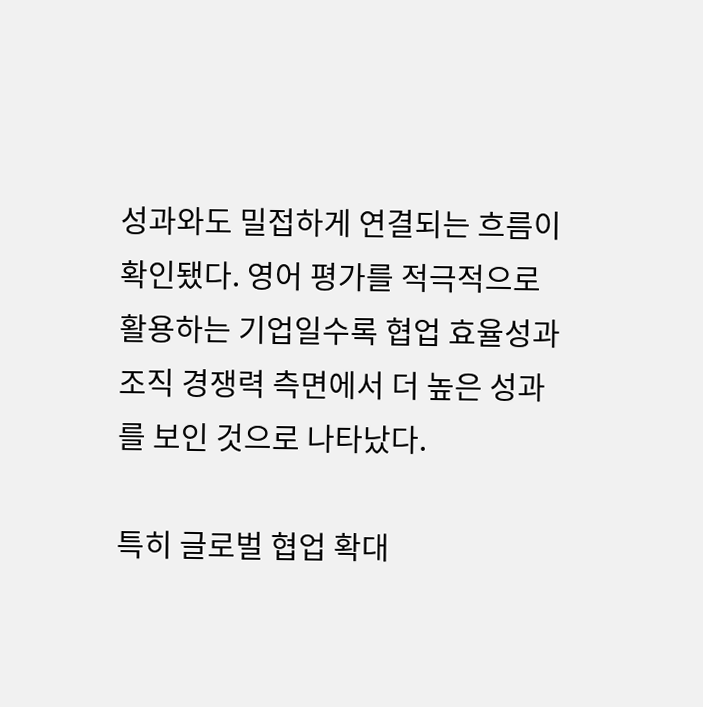성과와도 밀접하게 연결되는 흐름이 확인됐다. 영어 평가를 적극적으로 활용하는 기업일수록 협업 효율성과 조직 경쟁력 측면에서 더 높은 성과를 보인 것으로 나타났다.

특히 글로벌 협업 확대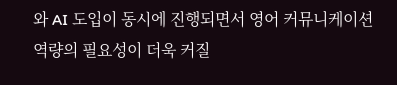와 AI 도입이 동시에 진행되면서 영어 커뮤니케이션 역량의 필요성이 더욱 커질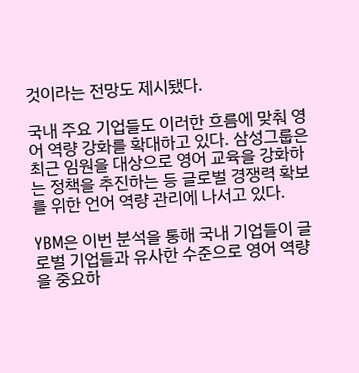것이라는 전망도 제시됐다.

국내 주요 기업들도 이러한 흐름에 맞춰 영어 역량 강화를 확대하고 있다. 삼성그룹은 최근 임원을 대상으로 영어 교육을 강화하는 정책을 추진하는 등 글로벌 경쟁력 확보를 위한 언어 역량 관리에 나서고 있다.

YBM은 이번 분석을 통해 국내 기업들이 글로벌 기업들과 유사한 수준으로 영어 역량을 중요하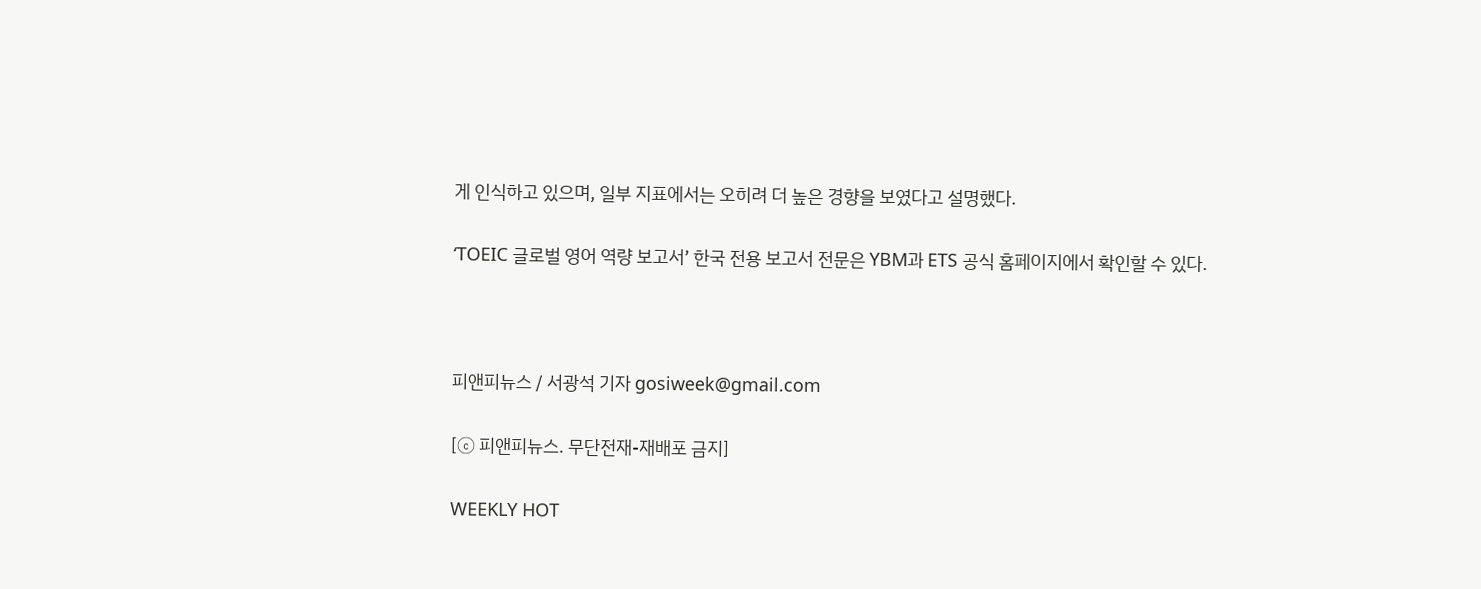게 인식하고 있으며, 일부 지표에서는 오히려 더 높은 경향을 보였다고 설명했다.

‘TOEIC 글로벌 영어 역량 보고서’ 한국 전용 보고서 전문은 YBM과 ETS 공식 홈페이지에서 확인할 수 있다.



피앤피뉴스 / 서광석 기자 gosiweek@gmail.com

[ⓒ 피앤피뉴스. 무단전재-재배포 금지]

WEEKLY HOT